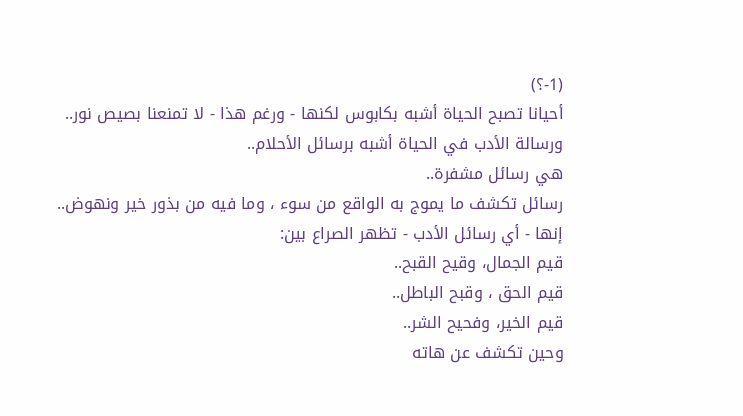(1-؟)
أحيانا تصبح الحياة أشبه بكابوس لكنها - ورغم هذا - لا تمنعنا بصيص نور..
ورسالة الأدب في الحياة أشبه برسائل الأحلام..
هي رسائل مشفرة..
رسائل تكشف ما يموج به الواقع من سوء ، وما فيه من بذور خير ونهوض..
إنها - أي رسائل الأدب - تظهر الصراع بين:
قيم الجمال، وقيح القبح..
قيم الحق ، وقبح الباطل..
قيم الخير، وفحيح الشر..
وحين تكشف عن هاته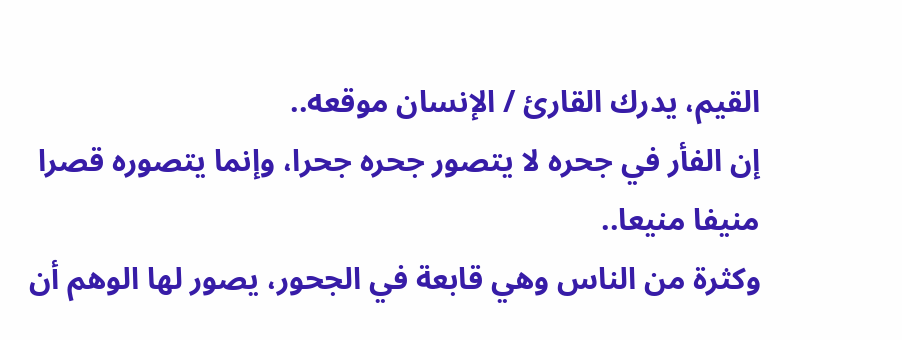القيم، يدرك القارئ / الإنسان موقعه..
إن الفأر في جحره لا يتصور جحره جحرا، وإنما يتصوره قصرا منيفا منيعا..
وكثرة من الناس وهي قابعة في الجحور، يصور لها الوهم أن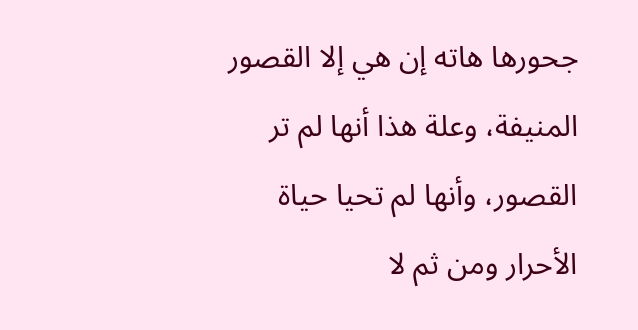جحورها هاته إن هي إلا القصور المنيفة، وعلة هذا أنها لم تر القصور، وأنها لم تحيا حياة الأحرار ومن ثم لا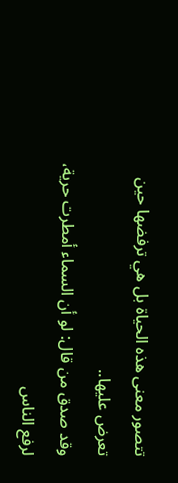تتصور معنى هذه الحياة بل هي ترفضها حين تعرض عليها..
وقد صدق من قال: لو أن السماء أمطرت حرية، لرفع الناس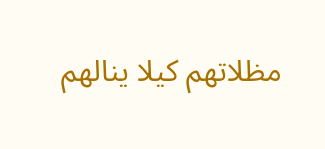مظلاتهم كيلا ينالهم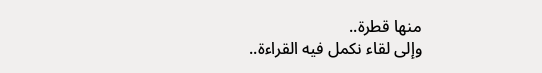منها قطرة..
وإلى لقاء نكمل فيه القراءة..